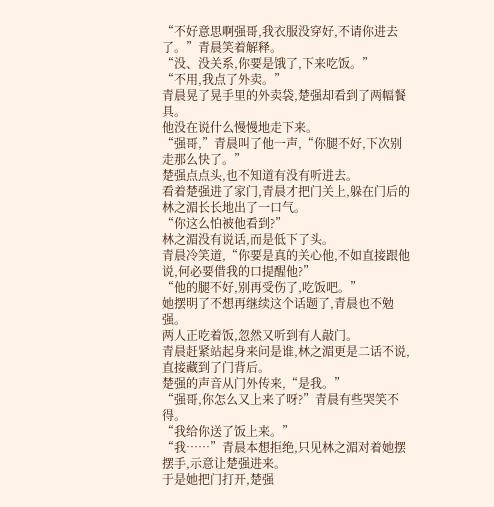“不好意思啊强哥,我衣服没穿好,不请你进去了。”青晨笑着解释。
“没、没关系,你要是饿了,下来吃饭。”
“不用,我点了外卖。”
青晨晃了晃手里的外卖袋,楚强却看到了两幅餐具。
他没在说什么慢慢地走下来。
“强哥,”青晨叫了他一声,“你腿不好,下次别走那么快了。”
楚强点点头,也不知道有没有听进去。
看着楚强进了家门,青晨才把门关上,躲在门后的林之湄长长地出了一口气。
“你这么怕被他看到?”
林之湄没有说话,而是低下了头。
青晨冷笑道,“你要是真的关心他,不如直接跟他说,何必要借我的口提醒他?”
“他的腿不好,别再受伤了,吃饭吧。”
她摆明了不想再继续这个话题了,青晨也不勉强。
两人正吃着饭,忽然又听到有人敲门。
青晨赶紧站起身来问是谁,林之湄更是二话不说,直接藏到了门背后。
楚强的声音从门外传来,“是我。”
“强哥,你怎么又上来了呀?”青晨有些哭笑不得。
“我给你送了饭上来。”
“我……”青晨本想拒绝,只见林之湄对着她摆摆手,示意让楚强进来。
于是她把门打开,楚强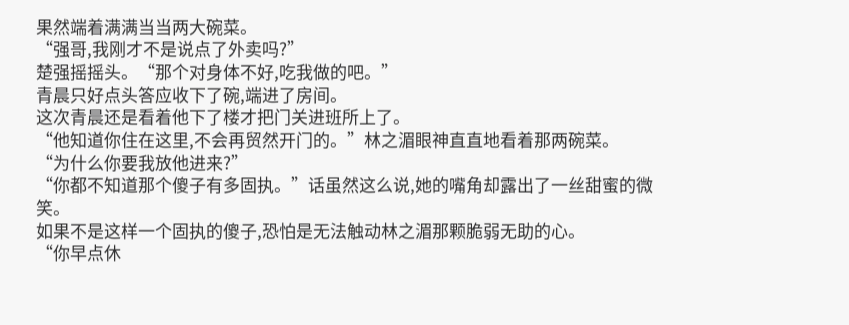果然端着满满当当两大碗菜。
“强哥,我刚才不是说点了外卖吗?”
楚强摇摇头。“那个对身体不好,吃我做的吧。”
青晨只好点头答应收下了碗,端进了房间。
这次青晨还是看着他下了楼才把门关进班所上了。
“他知道你住在这里,不会再贸然开门的。”林之湄眼神直直地看着那两碗菜。
“为什么你要我放他进来?”
“你都不知道那个傻子有多固执。”话虽然这么说,她的嘴角却露出了一丝甜蜜的微笑。
如果不是这样一个固执的傻子,恐怕是无法触动林之湄那颗脆弱无助的心。
“你早点休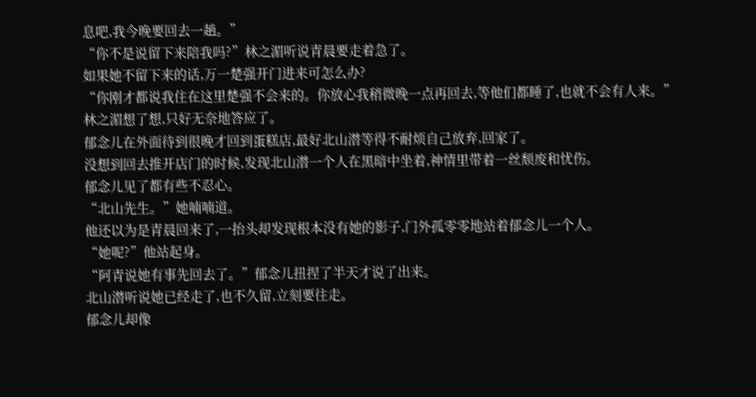息吧,我今晚要回去一趟。”
“你不是说留下来陪我吗?”林之湄听说青晨要走着急了。
如果她不留下来的话,万一楚强开门进来可怎么办?
“你刚才都说我住在这里楚强不会来的。你放心我稍微晚一点再回去,等他们都睡了,也就不会有人来。”
林之湄想了想,只好无奈地答应了。
郁念儿在外面待到很晚才回到蛋糕店,最好北山潜等得不耐烦自己放弃,回家了。
没想到回去推开店门的时候,发现北山潜一个人在黑暗中坐着,神情里带着一丝颓废和忧伤。
郁念儿见了都有些不忍心。
“北山先生。”她喃喃道。
他还以为是青晨回来了,一抬头却发现根本没有她的影子,门外孤零零地站着郁念儿一个人。
“她呢?”他站起身。
“阿青说她有事先回去了。”郁念儿扭捏了半天才说了出来。
北山潜听说她已经走了,也不久留,立刻要往走。
郁念儿却像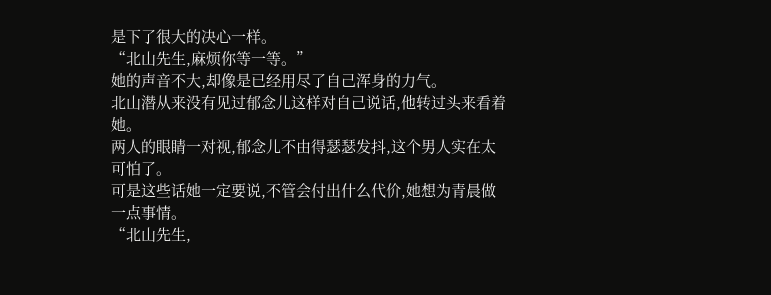是下了很大的决心一样。
“北山先生,麻烦你等一等。”
她的声音不大,却像是已经用尽了自己浑身的力气。
北山潜从来没有见过郁念儿这样对自己说话,他转过头来看着她。
两人的眼睛一对视,郁念儿不由得瑟瑟发抖,这个男人实在太可怕了。
可是这些话她一定要说,不管会付出什么代价,她想为青晨做一点事情。
“北山先生,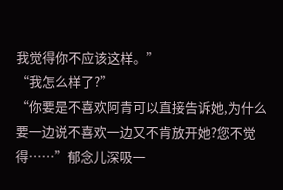我觉得你不应该这样。”
“我怎么样了?”
“你要是不喜欢阿青可以直接告诉她,为什么要一边说不喜欢一边又不肯放开她?您不觉得……”郁念儿深吸一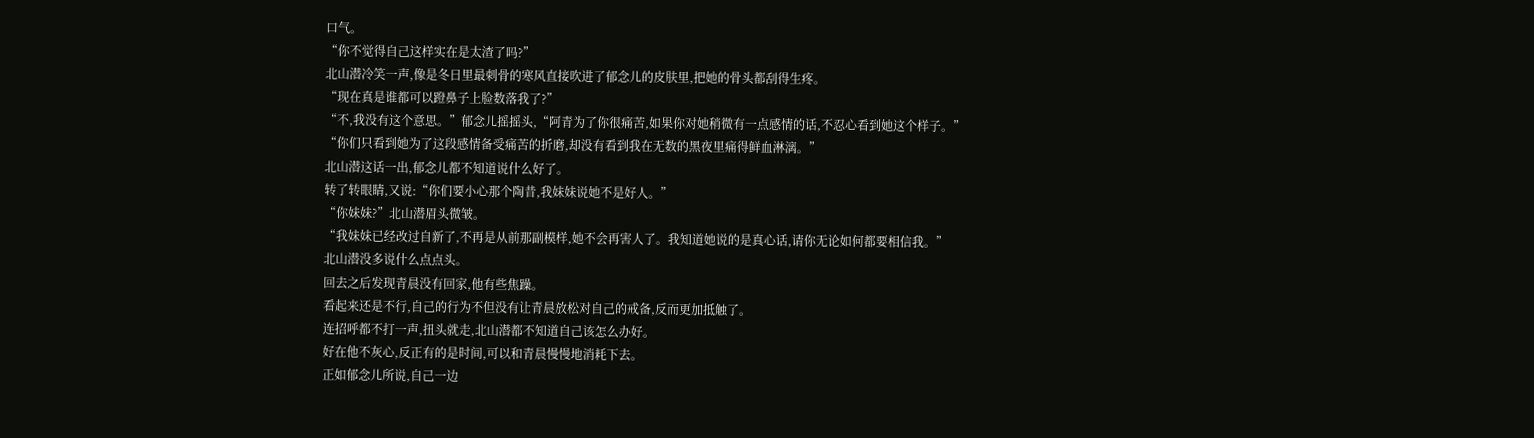口气。
“你不觉得自己这样实在是太渣了吗?”
北山潜冷笑一声,像是冬日里最刺骨的寒风直接吹进了郁念儿的皮肤里,把她的骨头都刮得生疼。
“现在真是谁都可以蹬鼻子上脸数落我了?”
“不,我没有这个意思。”郁念儿摇摇头,“阿青为了你很痛苦,如果你对她稍微有一点感情的话,不忍心看到她这个样子。”
“你们只看到她为了这段感情备受痛苦的折磨,却没有看到我在无数的黑夜里痛得鲜血淋漓。”
北山潜这话一出,郁念儿都不知道说什么好了。
转了转眼睛,又说:“你们要小心那个陶昔,我妹妹说她不是好人。”
“你妹妹?”北山潜眉头微皱。
“我妹妹已经改过自新了,不再是从前那副模样,她不会再害人了。我知道她说的是真心话,请你无论如何都要相信我。”
北山潜没多说什么点点头。
回去之后发现青晨没有回家,他有些焦躁。
看起来还是不行,自己的行为不但没有让青晨放松对自己的戒备,反而更加抵触了。
连招呼都不打一声,扭头就走,北山潜都不知道自己该怎么办好。
好在他不灰心,反正有的是时间,可以和青晨慢慢地消耗下去。
正如郁念儿所说,自己一边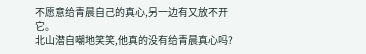不愿意给青晨自己的真心,另一边有又放不开它。
北山潜自嘲地笑笑,他真的没有给青晨真心吗?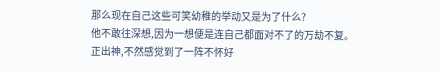那么现在自己这些可笑幼稚的举动又是为了什么?
他不敢往深想,因为一想便是连自己都面对不了的万劫不复。
正出神,不然感觉到了一阵不怀好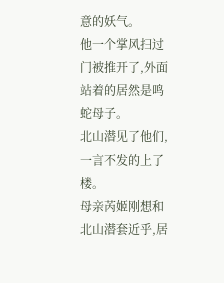意的妖气。
他一个掌风扫过门被推开了,外面站着的居然是鸣蛇母子。
北山潜见了他们,一言不发的上了楼。
母亲芮姬刚想和北山潜套近乎,居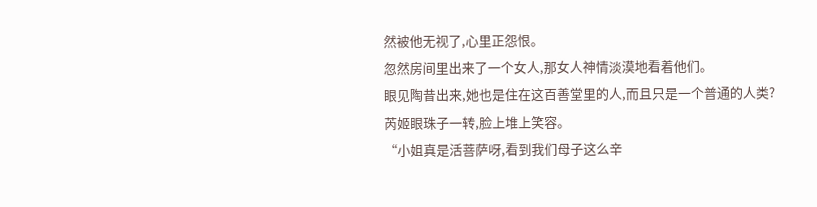然被他无视了,心里正怨恨。
忽然房间里出来了一个女人,那女人神情淡漠地看着他们。
眼见陶昔出来,她也是住在这百善堂里的人,而且只是一个普通的人类?
芮姬眼珠子一转,脸上堆上笑容。
“小姐真是活菩萨呀,看到我们母子这么辛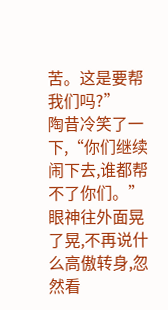苦。这是要帮我们吗?”
陶昔冷笑了一下,“你们继续闹下去,谁都帮不了你们。”
眼神往外面晃了晃,不再说什么高傲转身,忽然看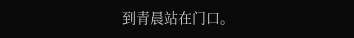到青晨站在门口。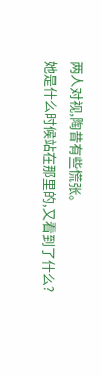两人对视,陶昔有些慌张。
她是什么时候站在那里的,又看到了什么?